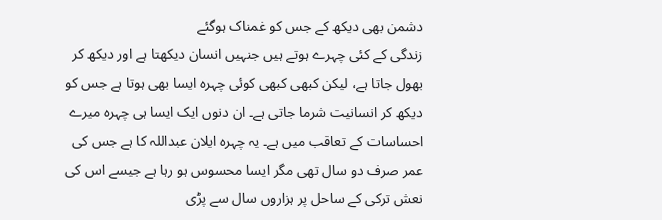دشمن بھی دیکھ کے جس کو غمناک ہوگئے
زندگی کے کئی چہرے ہوتے ہیں جنہیں انسان دیکھتا ہے اور دیکھ کر بھول جاتا ہے، لیکن کبھی کبھی کوئی چہرہ ایسا بھی ہوتا ہے جس کو دیکھ کر انسانیت شرما جاتی ہے۔ ان دنوں ایک ایسا ہی چہرہ میرے احساسات کے تعاقب میں ہے۔ یہ چہرہ ایلان عبداللہ کا ہے جس کی عمر صرف دو سال تھی مگر ایسا محسوس ہو رہا ہے جیسے اس کی نعش ترکی کے ساحل پر ہزاروں سال سے پڑی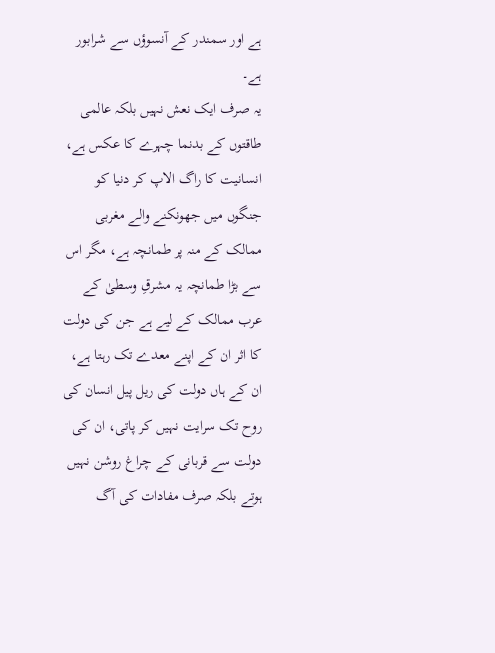ہے اور سمندر کے آنسوؤں سے شرابور ہے۔
یہ صرف ایک نعش نہیں بلکہ عالمی طاقتوں کے بدنما چہرے کا عکس ہے، انسانیت کا راگ الاپ کر دنیا کو جنگوں میں جھونکنے والے مغربی ممالک کے منہ پر طمانچہ ہے، مگر اس سے بڑا طمانچہ یہ مشرقِ وسطیٰ کے عرب ممالک کے لیے ہے جن کی دولت کا اثر ان کے اپنے معدے تک رہتا ہے، ان کے ہاں دولت کی ریل پیل انسان کی روح تک سرایت نہیں کر پاتی، ان کی دولت سے قربانی کے چراغ روشن نہیں ہوتے بلکہ صرف مفادات کی آگ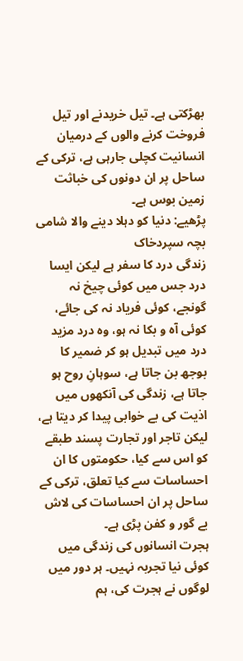بھڑکتی ہے۔ تیل خریدنے اور تیل فروخت کرنے والوں کے درمیان انسانیت کچلی جارہی ہے، ترکی کے ساحل پر ان دونوں کی خباثت زمین بوس ہے۔
پڑھیے: دنیا کو دہلا دینے والا شامی بچہ سپردخاک
زندگی درد کا سفر ہے لیکن ایسا درد جس میں کوئی چیخ نہ گونجے، کوئی فریاد نہ کی جائے، کوئی آہ و بکا نہ ہو، وہ درد مزید درد میں تبدیل ہو کر ضمیر کا بوجھ بن جاتا ہے، سوہانِ روح ہو جاتا ہے، زندگی کی آنکھوں میں اذیت کی بے خوابی پیدا کر دیتا ہے، لیکن تاجر اور تجارت پسند طبقے کو اس سے کیا، حکومتوں کا ان احساسات سے کیا تعلق، ترکی کے ساحل پر ان احساسات کی لاش بے گور و کفن پڑی ہے۔
ہجرت انسانوں کی زندگی میں کوئی نیا تجربہ نہیں۔ ہر دور میں لوگوں نے ہجرت کی، ہم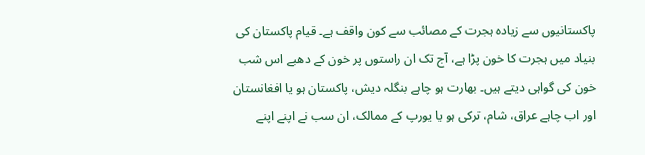پاکستانیوں سے زیادہ ہجرت کے مصائب سے کون واقف ہے۔ قیام پاکستان کی بنیاد میں ہجرت کا خون پڑا ہے، آج تک ان راستوں پر خون کے دھبے اس شب خون کی گواہی دیتے ہیں۔ بھارت ہو چاہے بنگلہ دیش، پاکستان ہو یا افغانستان اور اب چاہے عراق، شام، ترکی ہو یا یورپ کے ممالک، ان سب نے اپنے اپنے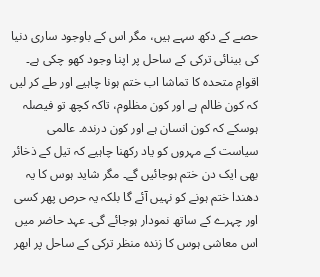حصے کے دکھ سہے ہیں، مگر اس کے باوجود ساری دنیا کی بینائی ترکی کے ساحل پر اپنا وجود کھو چکی ہے۔
اقوامِ متحدہ کا تماشا اب ختم ہونا چاہیے اور طے کر لیں کہ کون ظالم ہے اور کون مظلوم، تاکہ کچھ تو فیصلہ ہوسکے کہ کون انسان ہے اور کون درندہ۔ عالمی سیاست کے مہروں کو یاد رکھنا چاہیے کہ تیل کے ذخائر بھی ایک دن ختم ہوجائیں گے۔ مگر شاید ہوس کا یہ دھندا ختم ہونے کو نہیں آئے گا بلکہ یہ حرص پھر کسی اور چہرے کے ساتھ نمودار ہوجائے گی۔ عہد حاضر میں اس معاشی ہوس کا زندہ منظر ترکی کے ساحل پر ابھر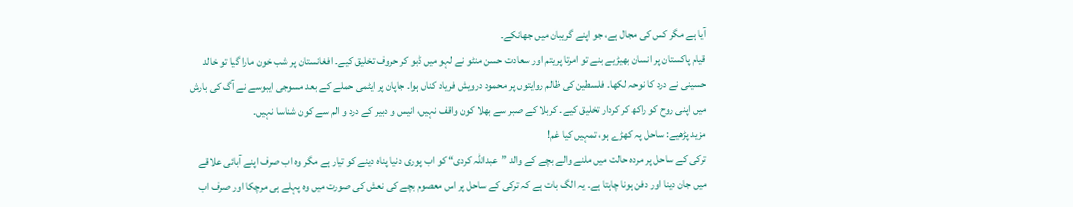آیا ہے مگر کس کی مجال ہے، جو اپنے گریبان میں جھانکے۔
قیام پاکستان پر انسان بھیڑیے بنے تو امرتا پریتم اور سعادت حسن منٹو نے لہو میں ڈبو کر حروف تخلیق کیے۔ افغانستان پر شب خون مارا گیا تو خالد حسینی نے درد کا نوحہ لکھا۔ فلسطین کی ظالم روایتوں پر محمود درویش فریاد کناں ہوا۔ جاپان پر ایٹمی حملے کے بعد مسوجی ایبوسے نے آگ کی بارش میں اپنی روح کو راکھ کر کردار تخلیق کیے۔ کربلا کے صبر سے بھلا کون واقف نہیں، انیس و دبیر کے درد و الم سے کون شناسا نہیں۔
مزید پڑھیے: ساحل پہ کھڑے ہو، تمہیں کیا غم!
ترکی کے ساحل پر مردہ حالت میں ملنے والے بچے کے والد ”عبداللہ کردی“ کو اب پوری دنیا پناہ دینے کو تیار ہے مگر وہ اب صرف اپنے آبائی علاقے میں جان دینا اور دفن ہونا چاہتا ہے۔ یہ الگ بات ہے کہ ترکی کے ساحل پر اس معصوم بچے کی نعش کی صورت میں وہ پہلے ہی مرچکا اور صرف اب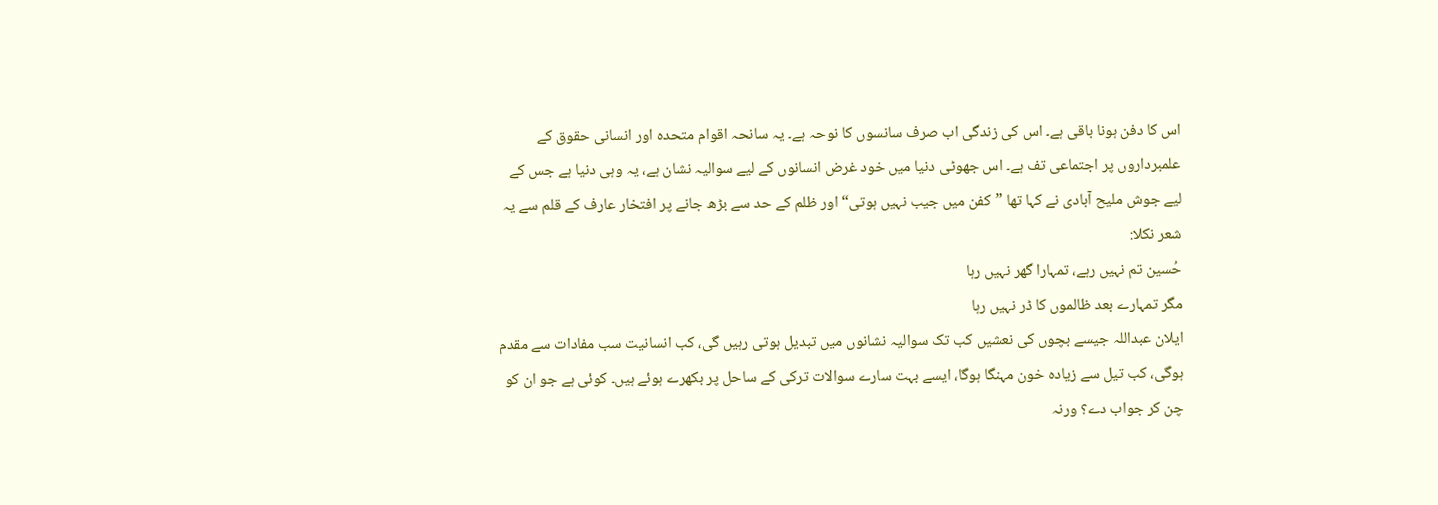اس کا دفن ہونا باقی ہے۔ اس کی زندگی اب صرف سانسوں کا نوحہ ہے۔ یہ سانحہ اقوام متحدہ اور انسانی حقوق کے علمبرداروں پر اجتماعی تف ہے۔ اس جھوٹی دنیا میں خود غرض انسانوں کے لیے سوالیہ نشان ہے، یہ وہی دنیا ہے جس کے لیے جوش ملیح آبادی نے کہا تھا ”کفن میں جیب نہیں ہوتی“ اور ظلم کے حد سے بڑھ جانے پر افتخار عارف کے قلم سے یہ شعر نکلا:
حُسین تم نہیں رہے، تمہارا گھر نہیں رہا
مگر تمہارے بعد ظالموں کا ڈر نہیں رہا
ایلان عبداللہ جیسے بچوں کی نعشیں کب تک سوالیہ نشانوں میں تبدیل ہوتی رہیں گی، کب انسانیت سب مفادات سے مقدم ہوگی، کب تیل سے زیادہ خون مہنگا ہوگا، ایسے بہت سارے سوالات ترکی کے ساحل پر بکھرے ہوئے ہیں۔ کوئی ہے جو ان کو چن کر جواب دے؟ ورنہ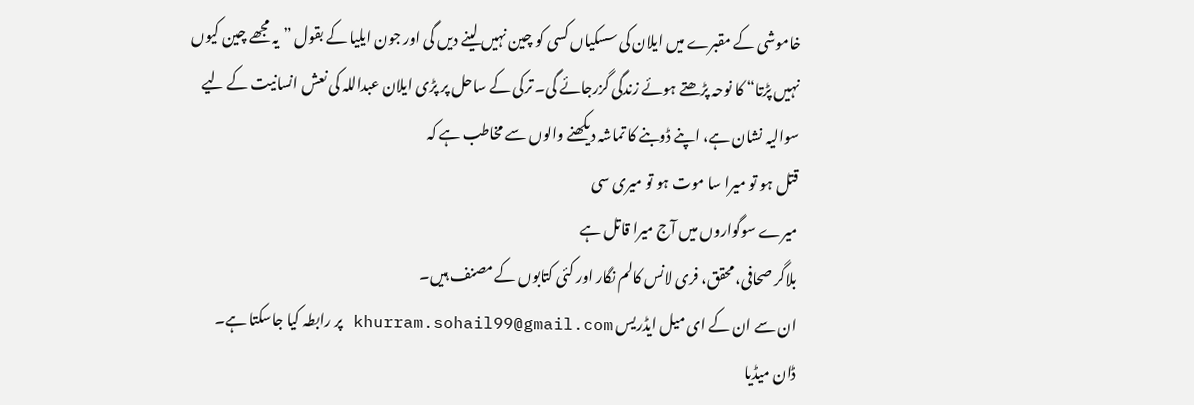خاموشی کے مقبرے میں ایلان کی سسکیاں کسی کو چین نہیں لینے دیں گی اور جون ایلیا کے بقول ”یہ مجھے چین کیوں نہیں پڑتا“ کا نوحہ پڑھتے ہوئے زندگی گزرجائے گی۔ ترکی کے ساحل پر پڑی ایلان عبداللہ کی نعش انسانیت کے لیے سوالیہ نشان ہے، اپنے ڈوبنے کا تماشہ دیکھنے والوں سے مخاطب ہے کہ
قتل ہو تو میرا سا موت ہو تو میری سی
میرے سوگواروں میں آج میرا قاتل ہے
بلاگر صحافی، محقق، فری لانس کالم نگار اور کئی کتابوں کے مصنف ہیں۔
ان سے ان کے ای میل ایڈریس khurram.sohail99@gmail.com پر رابطہ کیا جاسکتا ہے۔
ڈان میڈیا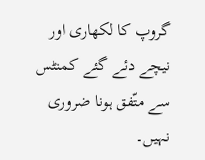گروپ کا لکھاری اور نیچے دئے گئے کمنٹس سے متّفق ہونا ضروری نہیں۔